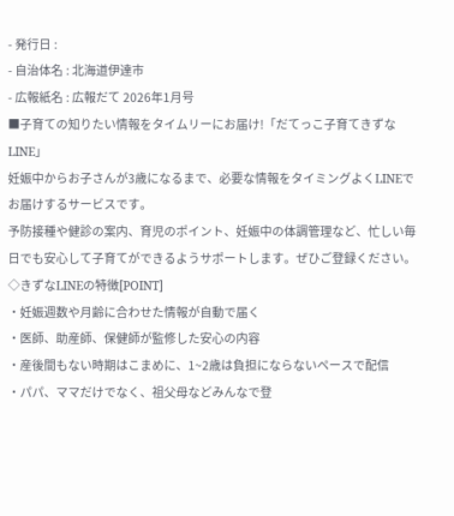- 発行日 :
- 自治体名 : 北海道伊達市
- 広報紙名 : 広報だて 2026年1月号
■子育ての知りたい情報をタイムリーにお届け!「だてっこ子育てきずなLINE」
妊娠中からお子さんが3歳になるまで、必要な情報をタイミングよくLINEでお届けするサービスです。
予防接種や健診の案内、育児のポイント、妊娠中の体調管理など、忙しい毎日でも安心して子育てができるようサポートします。ぜひご登録ください。
◇きずなLINEの特徴[POINT]
・妊娠週数や月齢に合わせた情報が自動で届く
・医師、助産師、保健師が監修した安心の内容
・産後間もない時期はこまめに、1~2歳は負担にならないペースで配信
・パパ、ママだけでなく、祖父母などみんなで登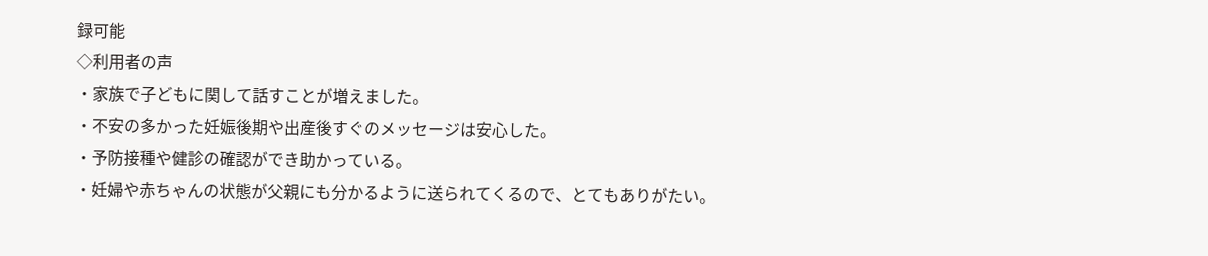録可能
◇利用者の声
・家族で子どもに関して話すことが増えました。
・不安の多かった妊娠後期や出産後すぐのメッセージは安心した。
・予防接種や健診の確認ができ助かっている。
・妊婦や赤ちゃんの状態が父親にも分かるように送られてくるので、とてもありがたい。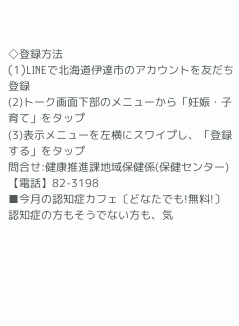◇登録方法
(1)LINEで北海道伊達市のアカウントを友だち登録
(2)トーク画面下部のメニューから「妊娠・子育て」をタップ
(3)表示メニューを左横にスワイプし、「登録する」をタップ
問合せ:健康推進課地域保健係(保健センター)
【電話】82-3198
■今月の認知症カフェ〔どなたでも!無料!〕
認知症の方もそうでない方も、気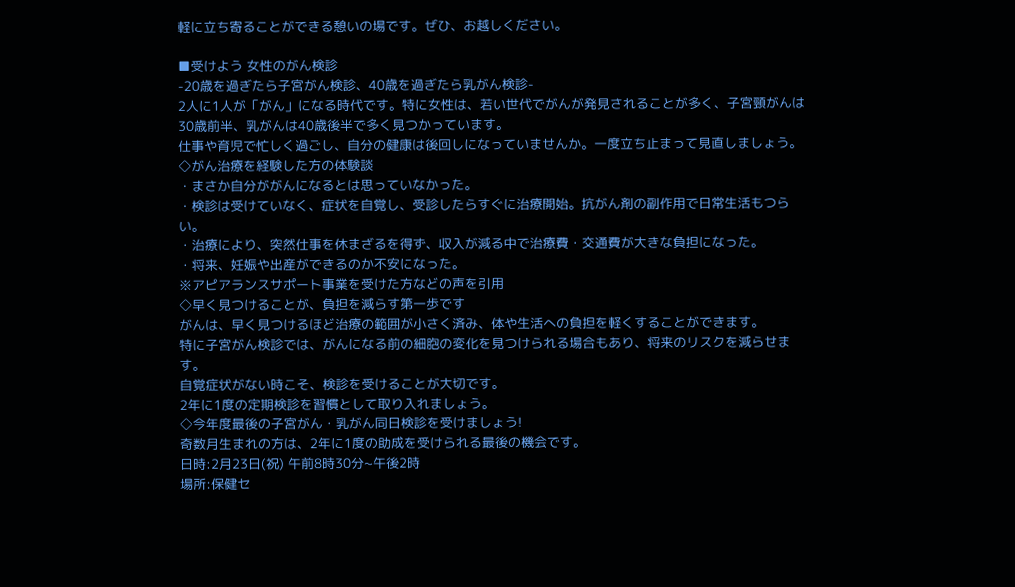軽に立ち寄ることができる憩いの場です。ぜひ、お越しください。

■受けよう 女性のがん検診
-20歳を過ぎたら子宮がん検診、40歳を過ぎたら乳がん検診-
2人に1人が「がん」になる時代です。特に女性は、若い世代でがんが発見されることが多く、子宮頸がんは30歳前半、乳がんは40歳後半で多く見つかっています。
仕事や育児で忙しく過ごし、自分の健康は後回しになっていませんか。一度立ち止まって見直しましょう。
◇がん治療を経験した方の体験談
・まさか自分ががんになるとは思っていなかった。
・検診は受けていなく、症状を自覚し、受診したらすぐに治療開始。抗がん剤の副作用で日常生活もつらい。
・治療により、突然仕事を休まざるを得ず、収入が減る中で治療費・交通費が大きな負担になった。
・将来、妊娠や出産ができるのか不安になった。
※アピアランスサポート事業を受けた方などの声を引用
◇早く見つけることが、負担を減らす第一歩です
がんは、早く見つけるほど治療の範囲が小さく済み、体や生活への負担を軽くすることができます。
特に子宮がん検診では、がんになる前の細胞の変化を見つけられる場合もあり、将来のリスクを減らせます。
自覚症状がない時こそ、検診を受けることが大切です。
2年に1度の定期検診を習慣として取り入れましょう。
◇今年度最後の子宮がん・乳がん同日検診を受けましょう!
奇数月生まれの方は、2年に1度の助成を受けられる最後の機会です。
日時:2月23日(祝) 午前8時30分~午後2時
場所:保健セ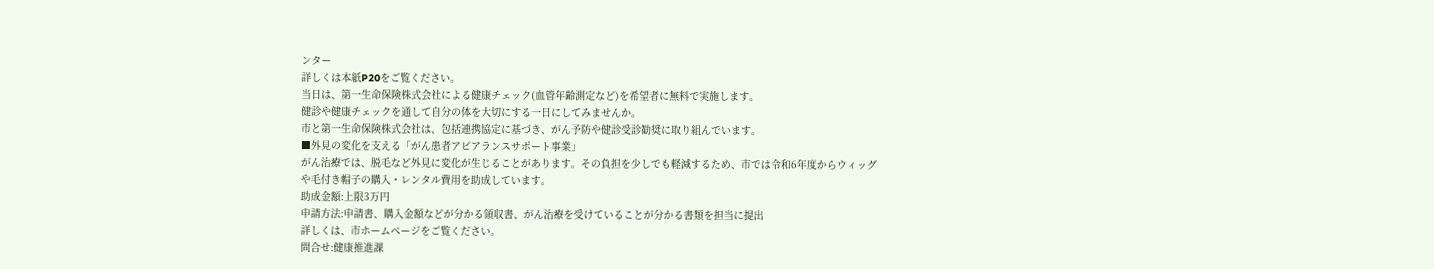ンター
詳しくは本紙P20をご覧ください。
当日は、第一生命保険株式会社による健康チェック(血管年齢測定など)を希望者に無料で実施します。
健診や健康チェックを通して自分の体を大切にする一日にしてみませんか。
市と第一生命保険株式会社は、包括連携協定に基づき、がん予防や健診受診勧奨に取り組んでいます。
■外見の変化を支える「がん患者アピアランスサポート事業」
がん治療では、脱毛など外見に変化が生じることがあります。その負担を少しでも軽減するため、市では令和6年度からウィッグや毛付き帽子の購入・レンタル費用を助成しています。
助成金額:上限3万円
申請方法:申請書、購入金額などが分かる領収書、がん治療を受けていることが分かる書類を担当に提出
詳しくは、市ホームページをご覧ください。
問合せ:健康推進課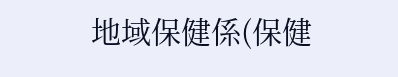地域保健係(保健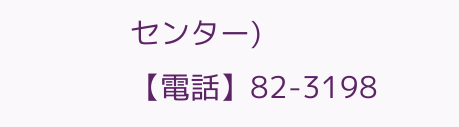センター)
【電話】82-3198